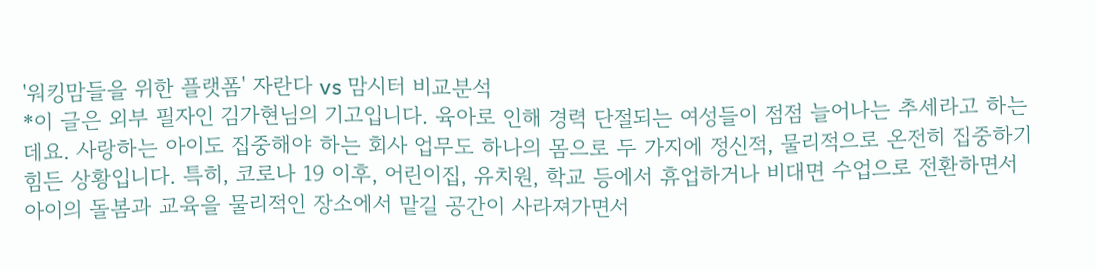'워킹맘들을 위한 플랫폼' 자란다 vs 맘시터 비교분석
*이 글은 외부 필자인 김가현님의 기고입니다. 육아로 인해 경력 단절되는 여성들이 점점 늘어나는 추세라고 하는데요. 사랑하는 아이도 집중해야 하는 회사 업무도 하나의 몸으로 두 가지에 정신적, 물리적으로 온전히 집중하기 힘든 상황입니다. 특히, 코로나 19 이후, 어린이집, 유치원, 학교 등에서 휴업하거나 비대면 수업으로 전환하면서 아이의 돌봄과 교육을 물리적인 장소에서 맡길 공간이 사라져가면서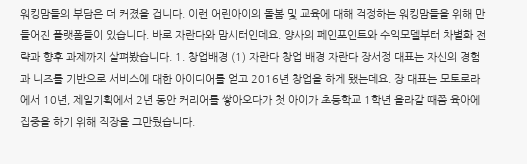워킹맘들의 부담은 더 커졌을 겁니다. 이런 어린아이의 돌봄 및 교육에 대해 걱정하는 워킹맘들을 위해 만들어진 플랫폼들이 있습니다. 바로 자란다와 맘시터인데요. 양사의 페인포인트와 수익모델부터 차별화 전략과 향후 과제까지 살펴봤습니다. 1. 창업배경 (1) 자란다 창업 배경 자란다 장서정 대표는 자신의 경험과 니즈를 기반으로 서비스에 대한 아이디어를 얻고 2016년 창업을 하게 됐는데요. 장 대표는 모토로라에서 10년, 제일기획에서 2년 동안 커리어를 쌓아오다가 첫 아이가 초등학교 1학년 올라갈 때쯤 육아에 집중을 하기 위해 직장을 그만뒀습니다.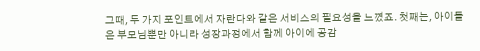그때, 두 가지 포인트에서 자란다와 같은 서비스의 필요성을 느꼈죠. 첫째는, 아이들은 부모님뿐만 아니라 성장과정에서 함께 아이에 공감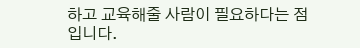하고 교육해줄 사람이 필요하다는 점입니다.